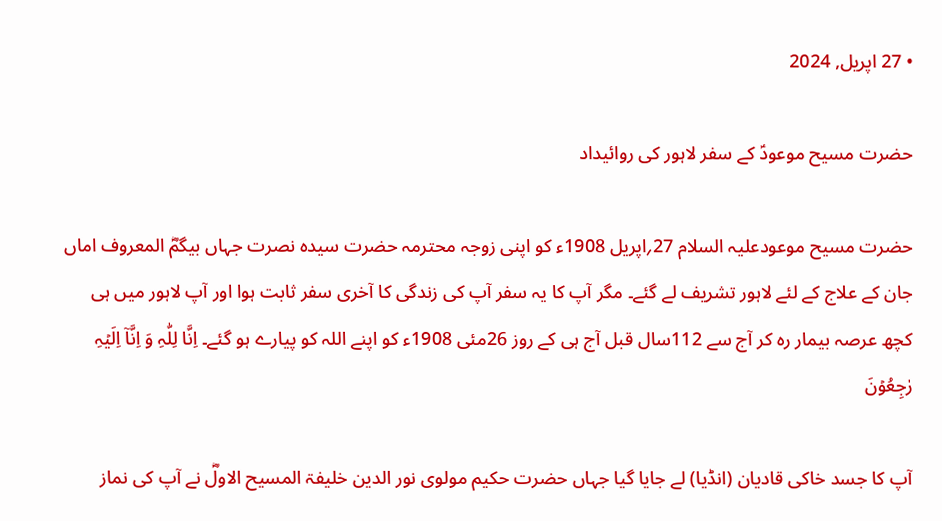• 27 اپریل, 2024

حضرت مسیح موعودؑ کے سفر لاہور کی روائیداد

حضرت مسیح موعودعلیہ السلام 27؍اپریل 1908ء کو اپنی زوجہ محترمہ حضرت سیدہ نصرت جہاں بیگمؓ المعروف اماں جان کے علاج کے لئے لاہور تشریف لے گئے۔ مگر آپ کا یہ سفر آپ کی زندگی کا آخری سفر ثابت ہوا اور آپ لاہور میں ہی کچھ عرصہ بیمار رہ کر آج سے 112سال قبل آج ہی کے روز 26مئی 1908ء کو اپنے اللہ کو پیارے ہو گئے۔ اِنَّا لِلّٰہِ وَ اِنَّاۤ اِلَیۡہِ رٰجِعُوۡنَ

آپ کا جسد خاکی قادیان (انڈیا) لے جایا گیا جہاں حضرت حکیم مولوی نور الدین خلیفۃ المسیح الاولؓ نے آپ کی نماز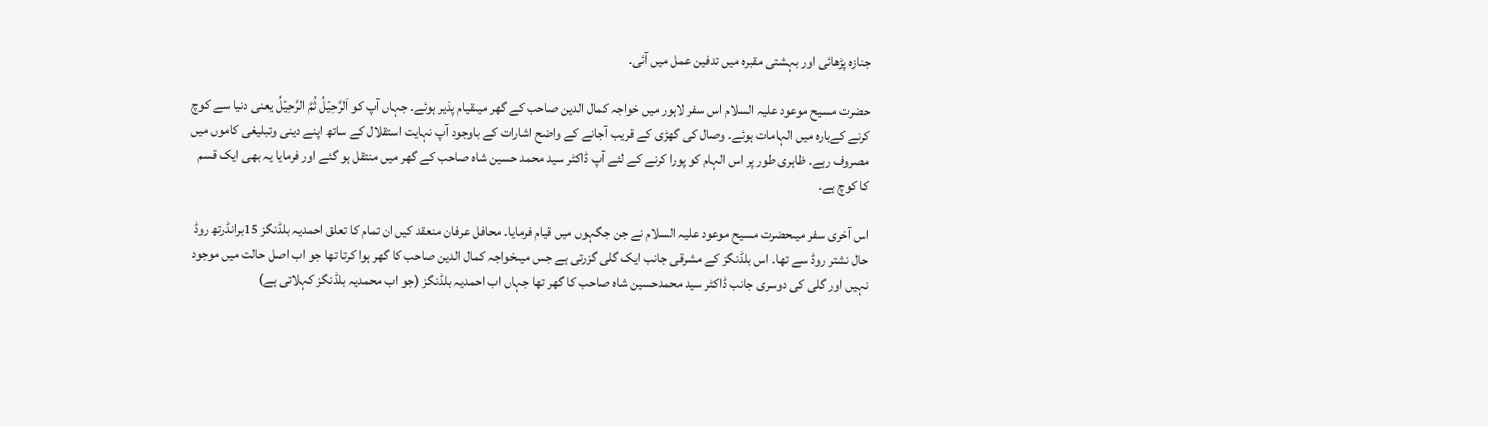جنازہ پڑھائی اور بہشتی مقبرہ میں تدفین عمل میں آئی۔

حضرت مسیح موعود علیہ السلام اس سفر لاہور میں خواجہ کمال الدین صاحب کے گھر میںقیام پذیر ہوئے۔ جہاں آپ کو اَلرَّحِیۡلُ ثُمَّ الرَّحِیۡلُ یعنی دنیا سے کوچ کرنے کےبارہ میں الہامات ہوئے۔ وصال کی گھڑی کے قریب آجانے کے واضح اشارات کے باوجود آپ نہایت استقلال کے ساتھ اپنے دینی وتبلیغی کاموں میں مصروف رہے۔ ظاہری طور پر اس الہام کو پورا کرنے کے لئے آپ ڈاکٹر سید محمد حسین شاہ صاحب کے گھر میں منتقل ہو گئے اور فرمایا یہ بھی ایک قسم کا کوچ ہے۔

اس آخری سفر میںحضرت مسیح موعود علیہ السلام نے جن جگہوں میں قیام فرمایا۔ محافل عرفان منعقد کیں ان تمام کا تعلق احمدیہ بلڈنگز 15برانڈرتھ روڈ حال نشتر روڈ سے تھا۔ اس بلڈنگز کے مشرقی جانب ایک گلی گزرتی ہے جس میںخواجہ کمال الدین صاحب کا گھر ہوا کرتا تھا جو اب اصل حالت میں موجود نہیں اور گلی کی دوسری جانب ڈاکٹر سید محمدحسین شاہ صاحب کا گھر تھا جہاں اب احمدیہ بلڈنگز (جو اب محمدیہ بلڈنگز کہلاتی ہے)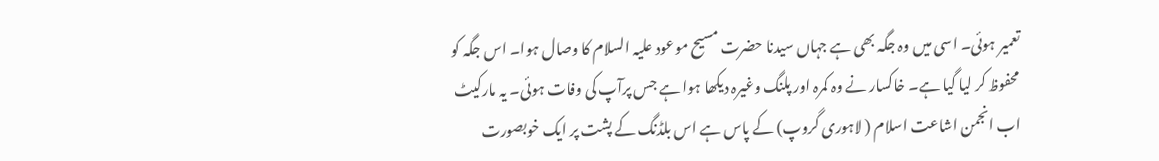تعمیر ہوئی۔ اسی میں وہ جگہ بھی ہے جہاں سیدنا حضرت مسیح موعود علیہ السلام کا وصال ہوا۔ اس جگہ کو محفوظ کر لیا گیا ہے۔ خاکسار نے وہ کمرہ اور پلنگ وغیرہ دیکھا ہوا ہے جس پرآپ کی وفات ہوئی۔ یہ مارکیٹ اب انجمن اشاعت اسلام ( لاہوری گروپ) کے پاس ہے اس بلڈنگ کے پشت پر ایک خوبصورت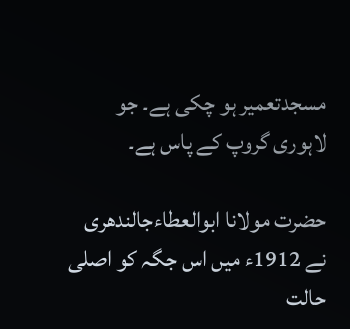مسجدتعمیر ہو چکی ہے۔ جو لاہوری گروپ کے پاس ہے۔

حضرت مولانا ابوالعطاءجالندھری نے 1912ء میں اس جگہ کو اصلی حالت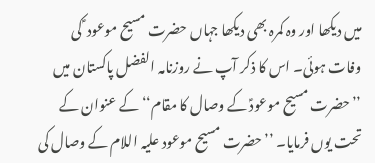میں دیکھا اور وہ کمرہ بھی دیکھا جہاں حضرت مسیح موعود ؑ کی وفات ہوئی۔ اس کا ذکر آپ نے روزنامہ الفضل پاکستان میں ’’حضرت مسیح موعودؑ کے وصال کا مقام‘‘ کے عنوان کے تحت یوں فرمایا۔ ’’حضرت مسیح موعود علیہ اللام کے وصال کی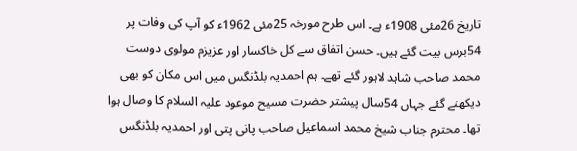تاریخ 26مئی 1908ء ہے۔ اس طرح مورخہ 25مئی 1962ء کو آپ کی وفات پر 54برس بیت گئے ہیں۔ حسن اتفاق سے کل خاکسار اور عزیزم مولوی دوست محمد صاحب شاہد لاہور گئے تھے۔ ہم احمدیہ بلڈنگس میں اس مکان کو بھی دیکھنے گئے جہاں 54سال پیشتر حضرت مسیح موعود علیہ السلام کا وصال ہوا تھا۔ محترم جناب شیخ محمد اسماعیل صاحب پانی پتی اور احمدیہ بلڈنگس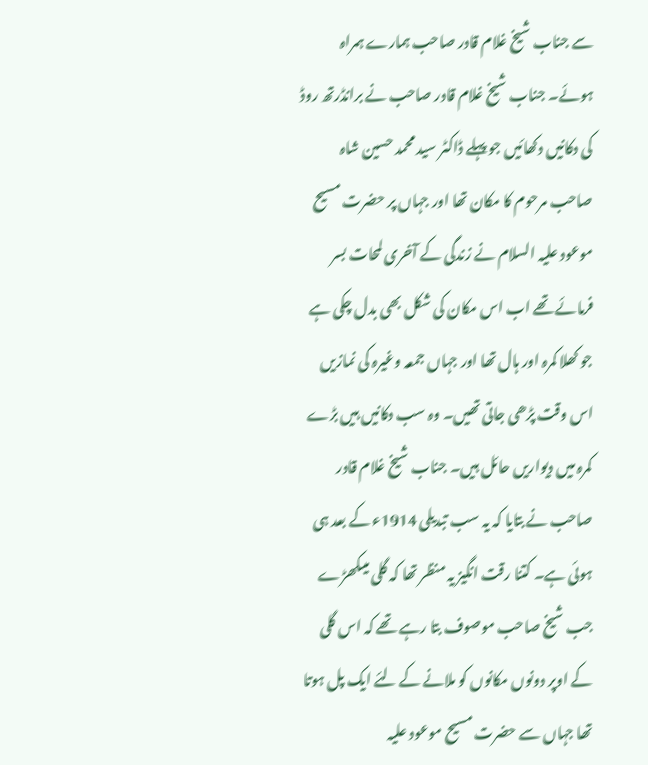سے جناب شیخ غلام قادر صاحب ہمارے ہمراہ ہوئے۔ جناب شیخ غلام قادر صاحب نے برانڈرتھ روڈ کی دکانیں دکھائیں جو پہلے ڈاکٹر سید محمد حسین شاہ صاحب مرحوم کا مکان تھا اور جہاں پر حضرت مسیح موعود علیہ السلام نے زندگی کے آخری لمحات بسر فرمائے تھے اب اس مکان کی شکل بھی بدل چکی ہے جو کھلا کمرہ اور ہال تھا اور جہاں جمعہ وغیرہ کی نمازیں اس وقت پڑھی جاتی تھیں۔ وہ سب دکانیں ہیں بڑے کمرہ میں دیواریں حائل ہیں۔ جناب شیخ غلام قادر صاحب نے بتایا کہ یہ سب تبدیلی 1914ء کے بعد ہی ہوئی ہے۔ کتنا رقت انگیز یہ منظر تھا کہ گلی میںکھڑے جب شیخ صاحب موصوف بتا رہے تھے کہ اس گلی کے اوپر دونوں مکانوں کو ملانے کے لئے ایک پل ہوتا تھا جہاں سے حضرت مسیح موعود علیہ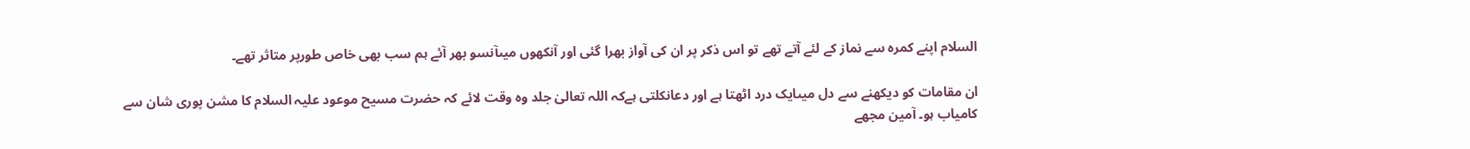السلام اپنے کمرہ سے نماز کے لئے آتے تھے تو اس ذکر پر ان کی آواز بھرا گئی اور آنکھوں میںآنسو بھر آئے ہم سب بھی خاص طورپر متاثر تھے۔

ان مقامات کو دیکھنے سے دل میںایک درد اٹھتا ہے اور دعانکلتی ہےکہ اللہ تعالیٰ جلد وہ وقت لائے کہ حضرت مسیح موعود علیہ السلام کا مشن پوری شان سے کامیاب ہو۔ آمین مجھے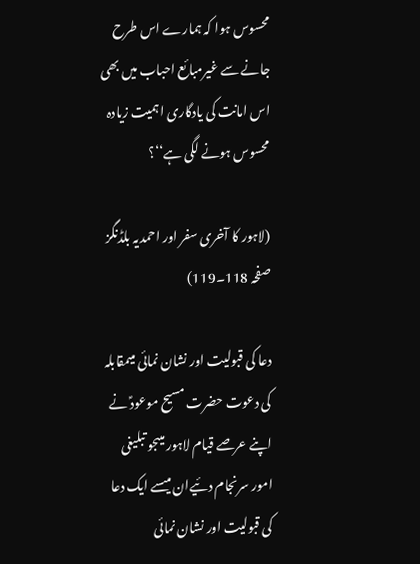محسوس ہوا کہ ہمارے اس طرح جانے سے غیرمبائع احباب میں بھی اس امانت کی یادگاری اہمیت زیادہ محسوس ہونے لگی ہے‘‘؟

(لاہور کا آخری سفر اور احمدیہ بلڈنگز صفحہ 118۔119)

دعا کی قبولیت اور نشان نمائی میںمقابلہ کی دعوت حضرت مسیح موعودؑ نے اپنے عرصے قیام لاہور میںجو تبلیغی امور سرنجام دئیےان میںسے ایک دعا کی قبولیت اور نشان نمائی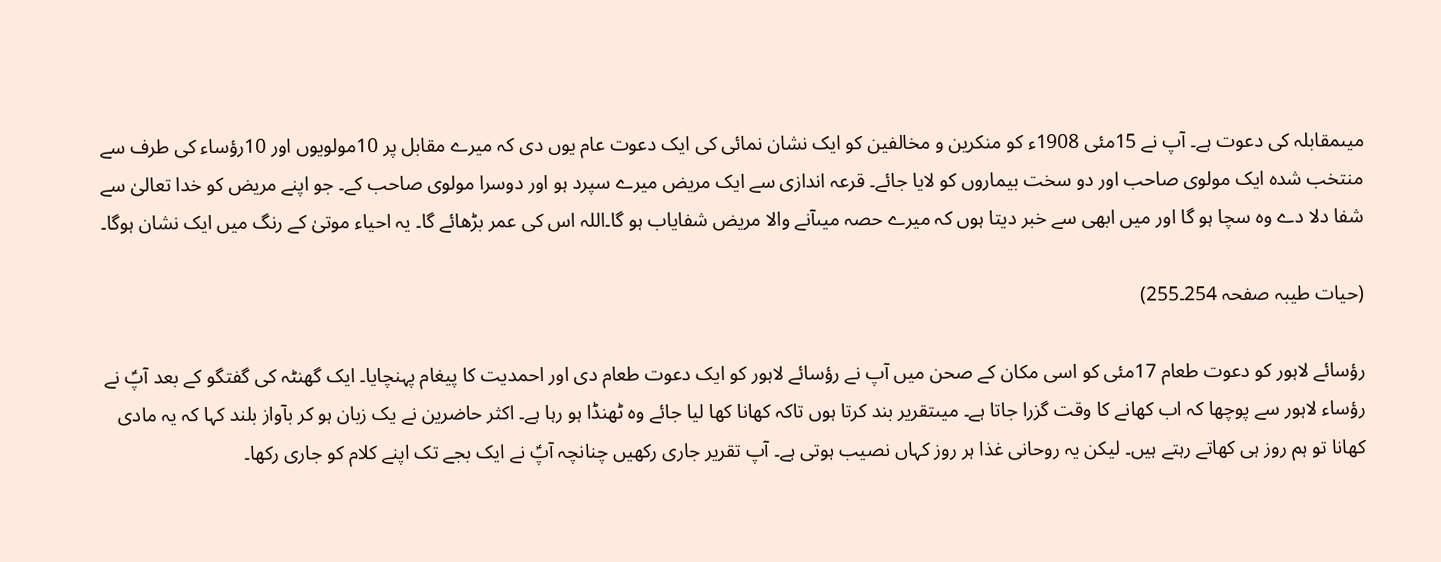میںمقابلہ کی دعوت ہے۔ آپ نے 15مئی 1908ء کو منکرین و مخالفین کو ایک نشان نمائی کی ایک دعوت عام یوں دی کہ میرے مقابل پر 10مولویوں اور 10رؤساء کی طرف سے منتخب شدہ ایک مولوی صاحب اور دو سخت بیماروں کو لایا جائے۔ قرعہ اندازی سے ایک مریض میرے سپرد ہو اور دوسرا مولوی صاحب کے۔ جو اپنے مریض کو خدا تعالیٰ سے شفا دلا دے وہ سچا ہو گا اور میں ابھی سے خبر دیتا ہوں کہ میرے حصہ میںآنے والا مریض شفایاب ہو گا۔اللہ اس کی عمر بڑھائے گا۔ یہ احیاء موتیٰ کے رنگ میں ایک نشان ہوگا۔

(حیات طیبہ صفحہ 254۔255)

رؤسائے لاہور کو دعوت طعام 17مئی کو اسی مکان کے صحن میں آپ نے رؤسائے لاہور کو ایک دعوت طعام دی اور احمدیت کا پیغام پہنچایا۔ ایک گھنٹہ کی گفتگو کے بعد آپؑ نے رؤساء لاہور سے پوچھا کہ اب کھانے کا وقت گزرا جاتا ہے۔ میںتقریر بند کرتا ہوں تاکہ کھانا کھا لیا جائے وہ ٹھنڈا ہو رہا ہے۔ اکثر حاضرین نے یک زبان ہو کر بآواز بلند کہا کہ یہ مادی کھانا تو ہم روز ہی کھاتے رہتے ہیں۔ لیکن یہ روحانی غذا ہر روز کہاں نصیب ہوتی ہے۔ آپ تقریر جاری رکھیں چنانچہ آپؑ نے ایک بجے تک اپنے کلام کو جاری رکھا۔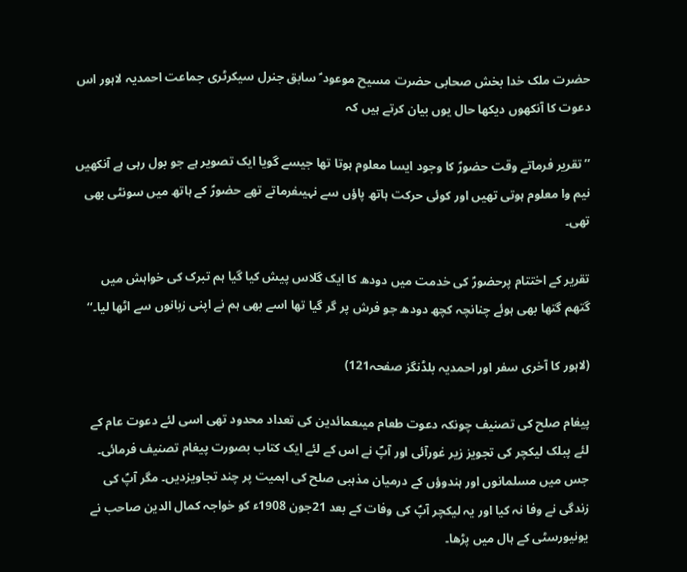حضرت ملک خدا بخش صحابی حضرت مسیح موعود ؑ سابق جنرل سیکرٹری جماعت احمدیہ لاہور اس دعوت کا آنکھوں دیکھا حال یوں بیان کرتے ہیں کہ

’’تقریر فرماتے وقت حضورؑ کا وجود ایسا معلوم ہوتا تھا جیسے گویا ایک تصویر ہے جو بول رہی ہے آنکھیں نیم وا معلوم ہوتی تھیں اور کوئی حرکت ہاتھ پاؤں سے نہیںفرماتے تھے حضورؑ کے ہاتھ میں سونٹی بھی تھی۔

تقریر کے اختتام پرحضورؑ کی خدمت میں دودھ کا ایک گلاس پیش کیا گیا ہم تبرک کی خواہش میں گتھم گتھا بھی ہوئے چنانچہ کچھ دودھ جو فرش پر گر گیا تھا اسے بھی ہم نے اپنی زبانوں سے اٹھا لیا۔‘‘

(لاہور کا آخری سفر اور احمدیہ بلڈنگز صفحہ121)

پیغام صلح کی تصنیف چونکہ دعوت طعام میںعمائدین کی تعداد محدود تھی اسی لئے دعوت عام کے لئے پبلک لیکچر کی تجویز زیر غورآئی اور آپؐ نے اس کے لئے ایک کتاب بصورت پیغام تصنیف فرمائی۔ جس میں مسلمانوں اور ہندوؤں کے درمیان مذہبی صلح کی اہمیت پر چند تجاویزدیں۔ مگر آپؑ کی زندگی نے وفا نہ کیا اور یہ لیکچر آپؑ کی وفات کے بعد 21جون 1908ء کو خواجہ کمال الدین صاحب نے یونیورسٹی کے ہال میں پڑھا۔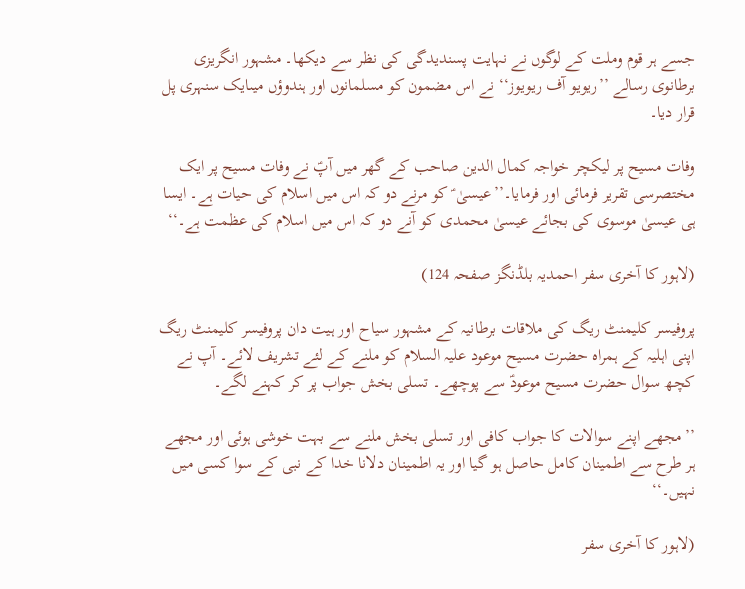جسے ہر قوم وملت کے لوگوں نے نہایت پسندیدگی کی نظر سے دیکھا۔ مشہور انگریزی برطانوی رسالے ’’ریویو آف ریویوز‘‘ نے اس مضمون کو مسلمانوں اور ہندوؤں میںایک سنہری پل قرار دیا۔

وفات مسیح پر لیکچر خواجہ کمال الدین صاحب کے گھر میں آپؑ نے وفات مسیح پر ایک مختصرسی تقریر فرمائی اور فرمایا۔’’عیسیٰ ؑ کو مرنے دو کہ اس میں اسلام کی حیات ہے۔ ایسا ہی عیسیٰ موسوی کی بجائے عیسیٰ محمدی کو آنے دو کہ اس میں اسلام کی عظمت ہے۔‘‘

(لاہور کا آخری سفر احمدیہ بلڈنگز صفحہ 124)

پروفیسر کلیمنٹ ریگ کی ملاقات برطانیہ کے مشہور سیاح اور ہیت دان پروفیسر کلیمنٹ ریگ اپنی اہلیہ کے ہمراہ حضرت مسیح موعود علیہ السلام کو ملنے کے لئے تشریف لائے۔ آپ نے کچھ سوال حضرت مسیح موعودؑ سے پوچھے۔ تسلی بخش جواب پر کر کہنے لگے۔

’’مجھے اپنے سوالات کا جواب کافی اور تسلی بخش ملنے سے بہت خوشی ہوئی اور مجھے ہر طرح سے اطمینان کامل حاصل ہو گیا اور یہ اطمینان دلانا خدا کے نبی کے سوا کسی میں نہیں۔‘‘

(لاہور کا آخری سفر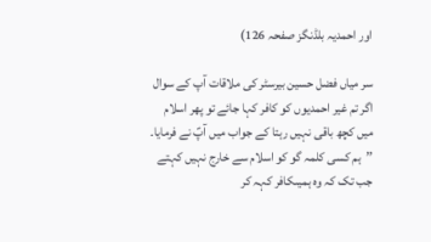اور احمدیہ بلڈنگز صفحہ 126)

سر میاں فضل حسین بیرسٹر کی ملاقات آپ کے سوال اگر تم غیر احمدیوں کو کافر کہا جائے تو پھر اسلام میں کچھ باقی نہیں رہتا کے جواب میں آپؑ نے فرمایا۔ ’’ہم کسی کلمہ گو کو اسلام سے خارج نہیں کہتے جب تک کہ وہ ہمیںکافر کہہ کر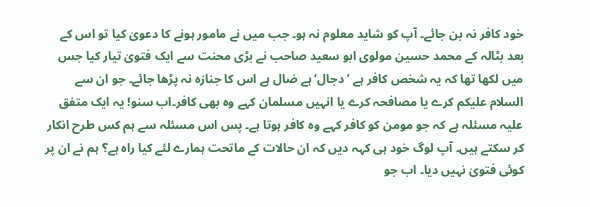خود کافر نہ بن جائے۔ آپ کو شاید معلوم نہ ہو۔ جب میں نے مامور ہونے کا دعویٰ کیا تو اس کے بعد بٹالہ کے محمد حسین مولوی ابو سعید صاحب نے بڑی محنت سے ایک فتویٰ تیار کیا جس میں لکھا تھا کہ یہ شخص کافر ہے ’دجال‘ ہے ضال ہے اس کا جنازہ نہ پڑھا جائے۔ جو ان سے السلام علیکم کرے یا مصافحہ کرے یا انہیں مسلمان کہے وہ بھی کافر۔اب سنو! یہ ایک متفق علیہ مسئلہ ہے کہ جو مومن کو کافر کہے وہ کافر ہوتا ہے۔ پس اس مسئلہ سے ہم کس طرح انکار کر سکتے ہیں۔ آپ لوگ خود ہی کہہ دیں کہ ان حالات کے ماتحت ہمارے لئے کیا راہ ہے؟ ہم نے ان پر کوئی فتویٰ نہیں دیا۔ اب جو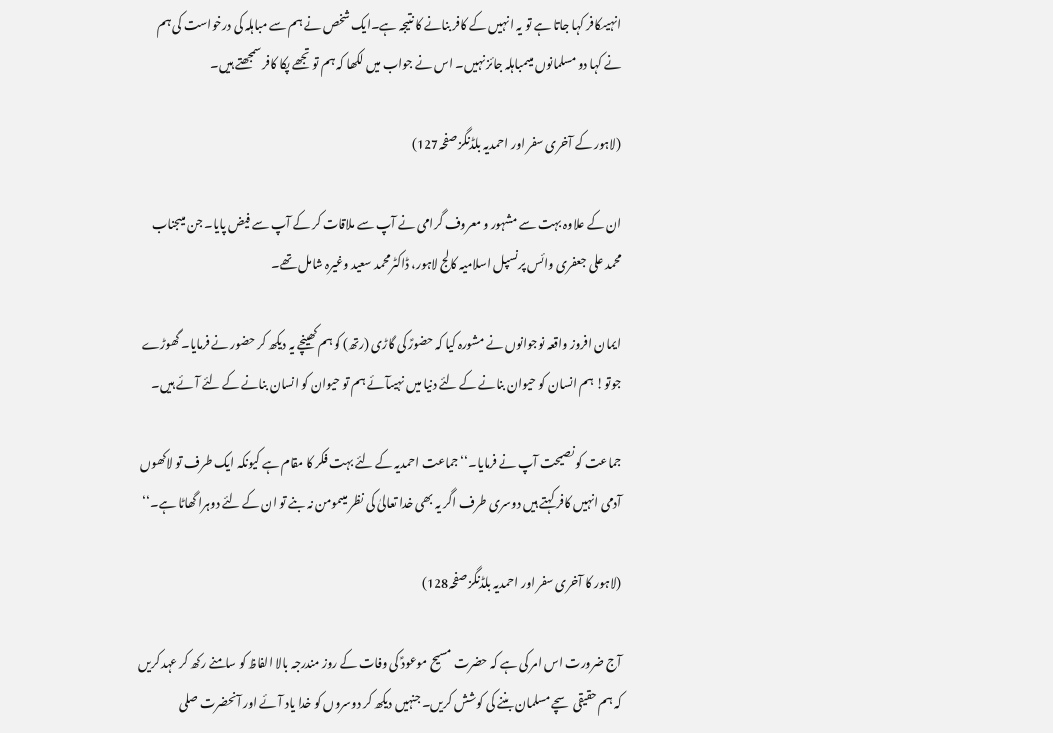انہیںکافر کہا جاتا ہے تو یہ انہیں کے کافر بنانے کا نتیجہ ہے۔ایک شخص نے ہم سے مباہلہ کی درخواست کی ہم نے کہا دو مسلمانوں میںمباہلہ جائز نہیں۔ اس نے جواب میں لکھا کہ ہم تو تجھے پکا کافر سمجھتے ہیں۔

(لاہور کے آخری سفر اور احمدیہ بلڈنگز صفحہ127)

ان کے علاوہ بہت سے مشہور و معروف گرامی نے آپ سے ملاقات کر کے آپ سے فیض پایا۔ جن میںجناب محمد علی جعفری وائس پرنسپل اسلامیہ کالج لاہور، ڈاکٹرمحمد سعید وغیرہ شامل تھے۔

ایمان افروز واقعہ نوجوانوں نے مشورہ کیا کہ حضورؑ کی گاڑی (رتھ) کو ہم کھینچے یہ دیکھ کر حضور نے فرمایا۔ گھوڑے جوتو! ہم انسان کو حیوان بنانے کے لئے دنیا میں نہیںآئے ہم تو حیوان کو انسان بنانے کے لئے آئے ہیں۔

جماعت کو نصیحت آپ نے فرمایا۔‘‘جماعت احمدیہ کے لئے بہت فکر کا مقام ہے کیونکہ ایک طرف تو لاکھوں آدمی انہیں کافر کہتے ہیں دوسری طرف اگر یہ بھی خدا تعالیٰ کی نظر میںمومن نہ بنے تو ان کے لئے دوہرا گھاٹا ہے۔‘‘

(لاہور کا آخری سفر اور احمدیہ بلڈنگز صفحہ128)

آج ضرورت اس امر کی ہے کہ حضرت مسیح موعودؑ کی وفات کے روز مندرجہ بالا الفاظ کو سامنے رکھ کر عہد کریں کہ ہم حقیقی سچے مسلمان بننے کی کوشش کریں۔ جنہیں دیکھ کر دوسروں کو خدا یاد آئے اور آنحضرت صلی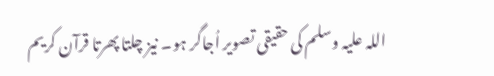اللہ علیہ وسلم کی حقیقی تصویر اُجاگر ہو۔ نیز چلتا پھرتا قرآن کریم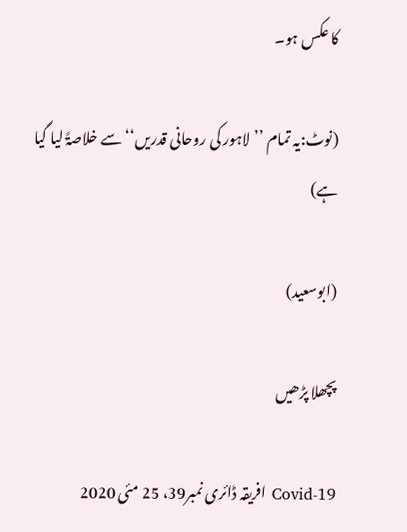کا عکس ہو۔

(نوٹ:یہ تمام ’’لاہور کی روحانی قدریں‘‘ سے خلاصۃً لیا گیا ہے)

(ابوسعید)

پچھلا پڑھیں

Covid-19 افریقہ ڈائری نمبر39، 25 مئی 2020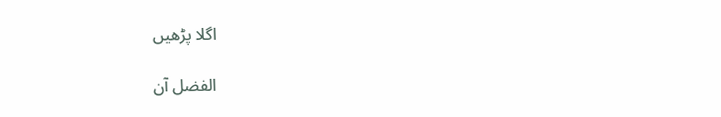اگلا پڑھیں

الفضل آن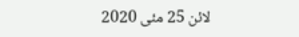لائن 25 مئی 2020